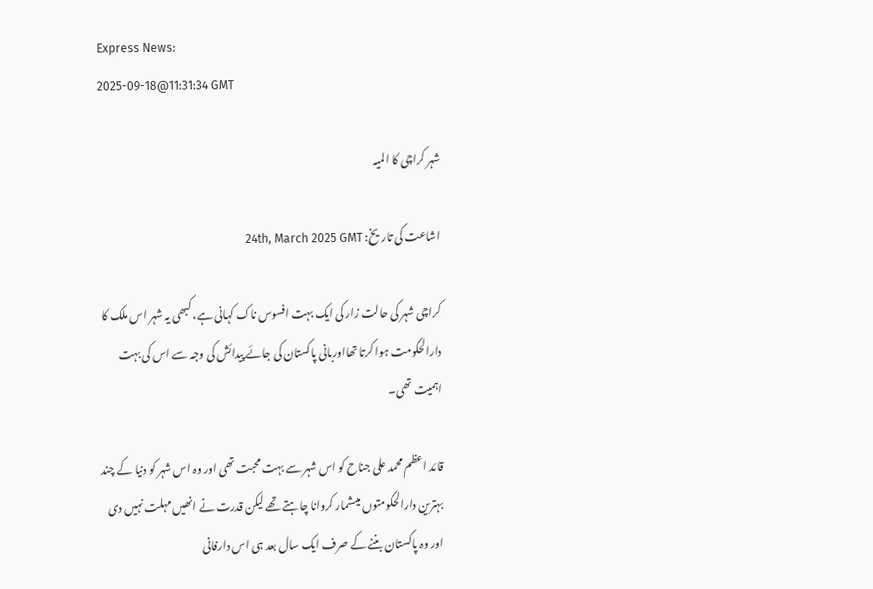Express News:
2025-09-18@11:31:34 GMT

شہر کراچی کا المیہ

اشاعت کی تاریخ: 24th, March 2025 GMT

کراچی شہر کی حالت زار کی ایک بہت افسوس ناک کہانی ہے، کبھی یہ شہر اس ملک کا دارالحکومت ہوا کرتا تھااوربانی پاکستان کی جائے پیدائش کی وجہ سے اس کی بہت اہمیت تھی۔

قائد اعظم محمد علی جناح کو اس شہر سے بہت محبت تھی اور وہ اس شہر کو دنیا کے چند بہترین دارالحکومتوں میںشمار کروانا چاہتے تھے لیکن قدرت نے انھیں مہلت نہیں دی اور وہ پاکستان بننے کے صرف ایک سال بعد ہی اس دارفانی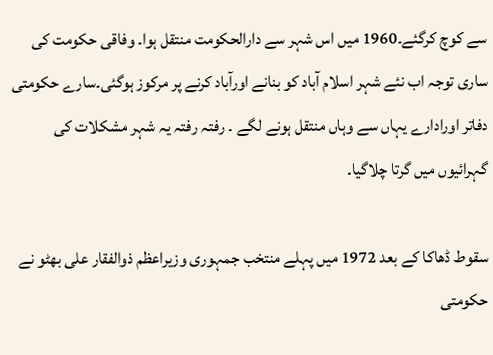سے کوچ کرگئے۔1960 میں اس شہر سے دارالحکومت منتقل ہوا۔ وفاقی حکومت کی ساری توجہ اب نئے شہر اسلام آباد کو بنانے اورآباد کرنے پر مرکوز ہوگئی۔سارے حکومتی دفاتر اورادارے یہاں سے وہاں منتقل ہونے لگے ۔ رفتہ رفتہ یہ شہر مشکلات کی گہرائیوں میں گرتا چلاگیا۔

سقوط ڈھاکا کے بعد 1972 میں پہلے منتخب جمہوری وزیراعظم ذوالفقار علی بھٹو نے حکومتی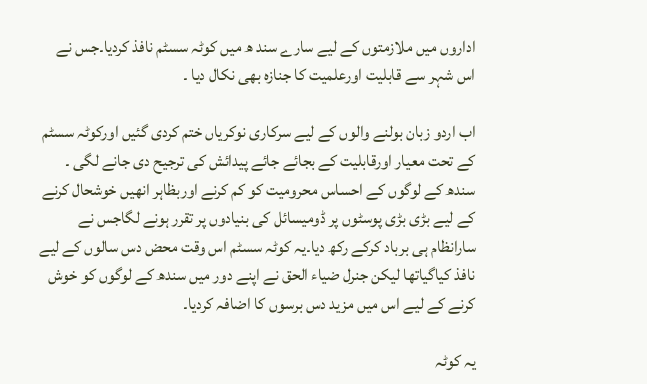اداروں میں ملازمتوں کے لیے سارے سند ھ میں کوٹہ سسٹم نافذ کردیا۔جس نے اس شہر سے قابلیت اورعلمیت کا جنازہ بھی نکال دیا ۔

اب اردو زبان بولنے والوں کے لیے سرکاری نوکریاں ختم کردی گئیں اورکوٹہ سسٹم کے تحت معیار اورقابلیت کے بجائے جائے پیدائش کی ترجیح دی جانے لگی ۔ سندھ کے لوگوں کے احساس محرومیت کو کم کرنے اوربظاہر انھیں خوشحال کرنے کے لیے بڑی بڑی پوسٹوں پر ڈومیسائل کی بنیادوں پر تقرر ہونے لگاجس نے سارانظام ہی برباد کرکے رکھ دیا۔یہ کوٹہ سسٹم اس وقت محض دس سالوں کے لیے نافذ کیاگیاتھا لیکن جنرل ضیاء الحق نے اپنے دور میں سندھ کے لوگوں کو خوش کرنے کے لیے اس میں مزید دس برسوں کا اضافہ کردیا۔

یہ کوٹہ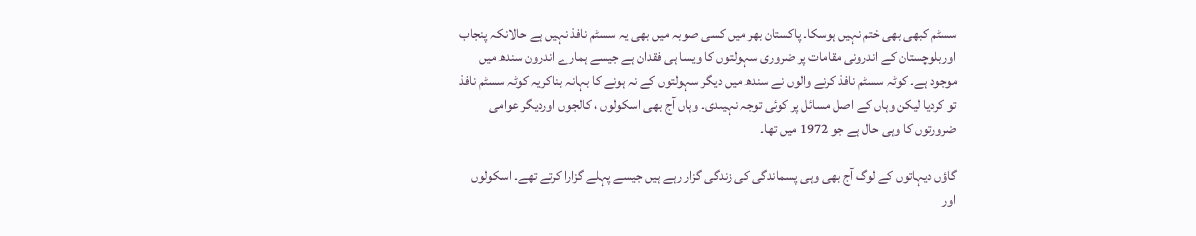سسٹم کبھی بھی ختم نہیں ہوسکا۔ پاکستان بھر میں کسی صوبہ میں بھی یہ سسٹم نافذ نہیں ہے حالانکہ پنجاب اوربلوچستان کے اندرونی مقامات پر ضروری سہولتوں کا ویسا ہی فقدان ہے جیسے ہمارے اندرون سندھ میں موجود ہے۔ کوٹہ سسٹم نافذ کرنے والوں نے سندھ میں دیگر سہولتوں کے نہ ہونے کا بہانہ بناکریہ کوٹہ سسٹم نافذ تو کردیا لیکن وہاں کے اصل مسائل پر کوئی توجہ نہیںدی۔ وہاں آج بھی اسکولوں ، کالجوں اوردیگر عوامی ضرورتوں کا وہی حال ہے جو 1972 میں تھا۔

گاؤں دیہاتوں کے لوگ آج بھی وہی پسماندگی کی زندگی گزار رہے ہیں جیسے پہلے گزارا کرتے تھے۔ اسکولوں اور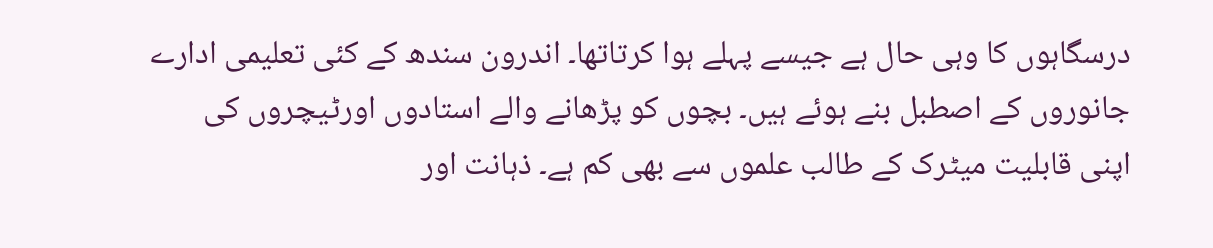درسگاہوں کا وہی حال ہے جیسے پہلے ہوا کرتاتھا۔ اندرون سندھ کے کئی تعلیمی ادارے جانوروں کے اصطبل بنے ہوئے ہیں۔ بچوں کو پڑھانے والے استادوں اورٹیچروں کی اپنی قابلیت میٹرک کے طالب علموں سے بھی کم ہے۔ ذہانت اور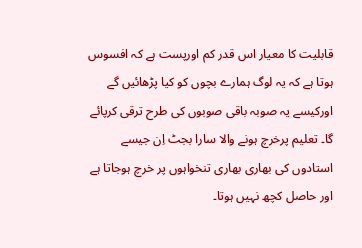قابلیت کا معیار اس قدر کم اورپست ہے کہ افسوس ہوتا ہے کہ یہ لوگ ہمارے بچوں کو کیا پڑھائیں گے اورکیسے یہ صوبہ باقی صوبوں کی طرح ترقی کرپائے گا۔ تعلیم پرخرچ ہونے والا سارا بجٹ اِن جیسے استادوں کی بھاری بھاری تنخواہوں پر خرچ ہوجاتا ہے اور حاصل کچھ نہیں ہوتا۔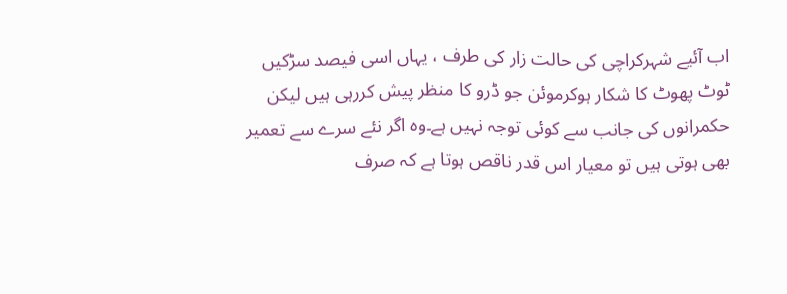اب آئیے شہرکراچی کی حالت زار کی طرف ، یہاں اسی فیصد سڑکیں ٹوٹ پھوٹ کا شکار ہوکرموئن جو ڈرو کا منظر پیش کررہی ہیں لیکن حکمرانوں کی جانب سے کوئی توجہ نہیں ہے۔وہ اگر نئے سرے سے تعمیر بھی ہوتی ہیں تو معیار اس قدر ناقص ہوتا ہے کہ صرف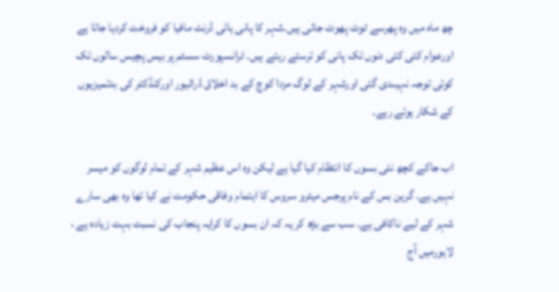چھ ماہ میں وہ پھرسے ٹوٹ پھوٹ جاتی ہیں۔شہر کا پانی ہائی ڈرنٹ مافیا کو فروخت کردیا جاتا ہے اورعوام کئی کئی دنوں تک پانی کو ترستے رہتے ہیں۔ ٹرانسپورٹ سسٹم پر بیس پچیس سالوں تک کوئی توجہ نہیںدی گئی اورشہر کے لوگ مزدا کوچ کے بد اخلاق ڈرائیور اورکنڈکٹر کی بدتمیزیوں کے شکار ہوتے رہے۔

اب جاکے کچھ نئی بسوں کا انتظام کیا گیا ہے لیکن وہ اس عظیم شہر کے تمام لوگوں کو میسر نہیں ہے۔ گرین بس کے نام پرجس میٹرو سروس کا اہتمام وفاقی حکومت نے کیا تھا وہ بھی سارے شہر کے لیے ناکافی ہے۔ سب سے بڑھ کر یہ کہ ان بسوں کا کرایہ پنجاب کی نسبت بہت زیادہ ہے ، لاہورمیں آج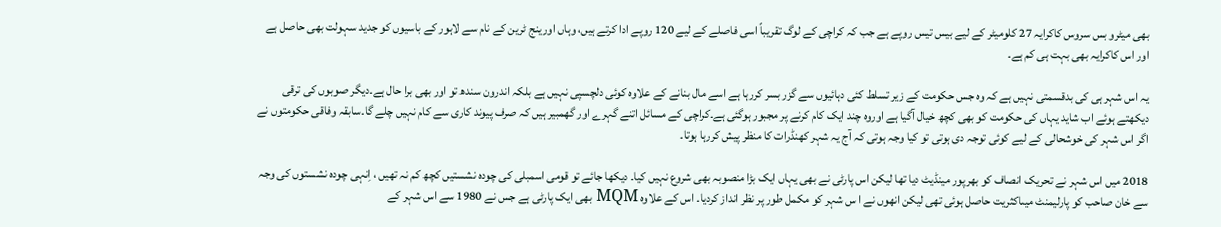بھی میٹرو بس سروس کاکرایہ 27 کلومیٹر کے لیے بیس تیس روپے ہے جب کہ کراچی کے لوگ تقریباً اسی فاصلے کے لیے 120 روپے ادا کرتے ہیں، وہاں اورینج ٹرین کے نام سے لاہور کے باسیوں کو جدید سہولت بھی حاصل ہے اور اس کاکرایہ بھی بہت ہی کم ہے۔

یہ اس شہر ہی کی بدقسمتی نہیں ہے کہ وہ جس حکومت کے زیر تسلط کئی دہائیوں سے گزر بسر کررہا ہے اسے مال بنانے کے علاوہ کوئی دلچسپی نہیں ہے بلکہ اندرون سندھ تو اور بھی برا حال ہے۔دیگر صوبوں کی ترقی دیکھتے ہوئے اب شاید یہاں کی حکومت کو بھی کچھ خیال آگیا ہے اوروہ چند ایک کام کرنے پر مجبور ہوگئی ہے۔کراچی کے مسائل اتنے گہرے اور گھمبیر ہیں کہ صرف پیوند کاری سے کام نہیں چلے گا۔سابقہ وفاقی حکومتوں نے اگر اس شہر کی خوشحالی کے لیے کوئی توجہ دی ہوتی تو کیا وجہ ہوتی کہ آج یہ شہر کھنڈرات کا منظر پیش کررہا ہوتا۔

2018 میں اس شہر نے تحریک انصاف کو بھرپور مینڈیٹ دیا تھا لیکن اس پارٹی نے بھی یہاں ایک بڑا منصوبہ بھی شروع نہیں کیا۔ دیکھا جائے تو قومی اسمبلی کی چودہ نشستیں کچھ کم نہ تھیں ، اِنہی چودہ نشستوں کی وجہ سے خان صاحب کو پارلیمنٹ میںاکثریت حاصل ہوئی تھی لیکن انھوں نے ا س شہر کو مکمل طور پر نظر انداز کردیا۔ اس کے علاوہ MQM بھی ایک پارٹی ہے جس نے 1980 سے اس شہر کے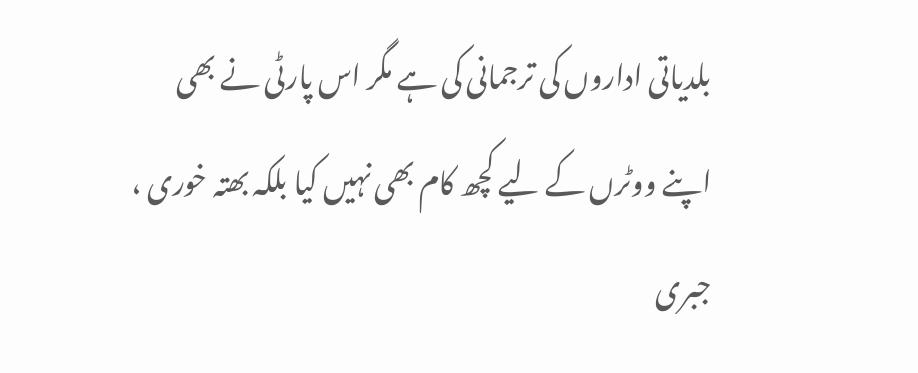بلدیاتی اداروں کی ترجمانی کی ہے مگر اس پارٹی نے بھی اپنے ووٹرں کے لیے کچھ کام بھی نہیں کیا بلکہ بھتہ خوری ، جبری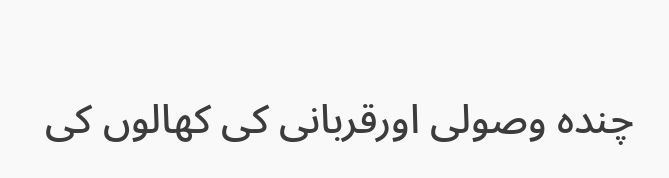چندہ وصولی اورقربانی کی کھالوں کی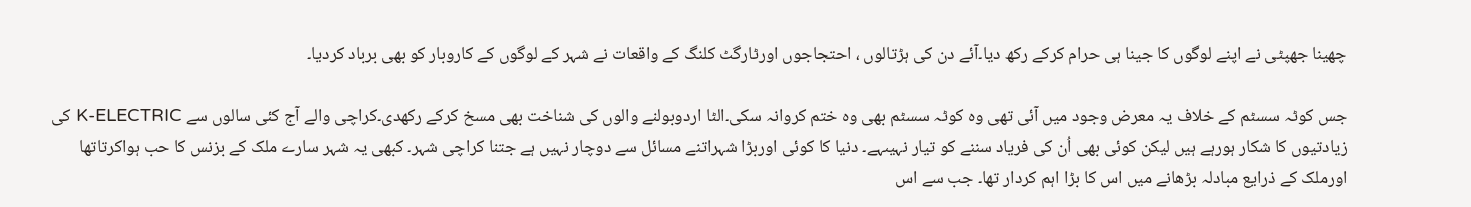چھینا جھپٹی نے اپنے لوگوں کا جینا ہی حرام کرکے رکھ دیا۔آئے دن کی ہڑتالوں ، احتجاجوں اورٹارگٹ کلنگ کے واقعات نے شہر کے لوگوں کے کاروبار کو بھی برباد کردیا۔

جس کوٹہ سسٹم کے خلاف یہ معرض وجود میں آئی تھی وہ کوٹہ سسٹم بھی وہ ختم کروانہ سکی۔الٹا اردوبولنے والوں کی شناخت بھی مسخ کرکے رکھدی۔کراچی والے آج کئی سالوں سے K-ELECTRIC کی زیادتیوں کا شکار ہورہے ہیں لیکن کوئی بھی اُن کی فریاد سننے کو تیار نہیںہے۔ دنیا کا کوئی اوربڑا شہراتنے مسائل سے دوچار نہیں ہے جتنا کراچی شہر۔ کبھی یہ شہر سارے ملک کے بزنس کا حب ہواکرتاتھا اورملک کے ذرایع مبادلہ بڑھانے میں اس کا بڑا اہم کردار تھا۔ جب سے اس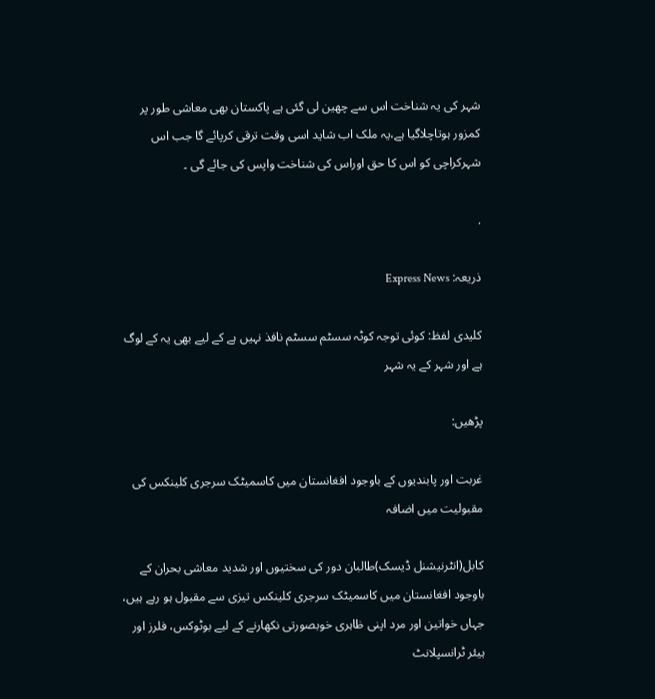شہر کی یہ شناخت اس سے چھین لی گئی ہے پاکستان بھی معاشی طور پر کمزور ہوتاچلاگیا ہے،یہ ملک اب شاید اسی وقت ترقی کرپائے گا جب اس شہرکراچی کو اس کا حق اوراس کی شناخت واپس کی جائے گی ۔

.

ذریعہ: Express News

کلیدی لفظ: کوئی توجہ کوٹہ سسٹم سسٹم نافذ نہیں ہے کے لیے بھی یہ کے لوگ ہے اور شہر کے یہ شہر

پڑھیں:

غربت اور پابندیوں کے باوجود افغانستان میں کاسمیٹک سرجری کلینکس کی مقبولیت میں اضافہ

کابل(انٹرنیشنل ڈیسک)طالبان دور کی سختیوں اور شدید معاشی بحران کے باوجود افغانستان میں کاسمیٹک سرجری کلینکس تیزی سے مقبول ہو رہے ہیں، جہاں خواتین اور مرد اپنی ظاہری خوبصورتی نکھارنے کے لیے بوٹوکس، فلرز اور ہیئر ٹرانسپلانٹ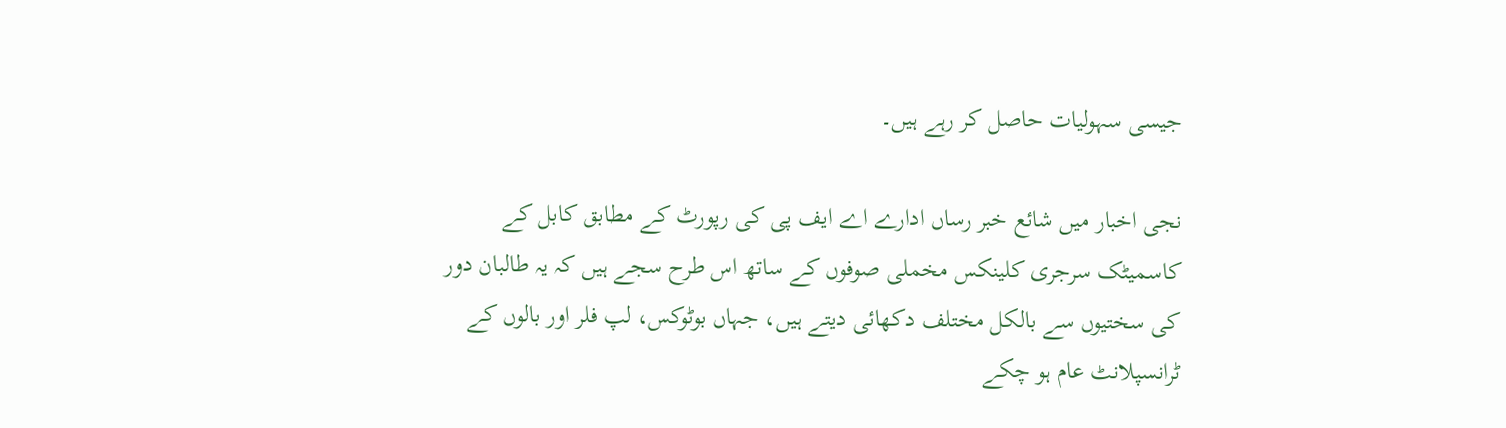جیسی سہولیات حاصل کر رہے ہیں۔

نجی اخبار میں شائع خبر رساں ادارے اے ایف پی کی رپورٹ کے مطابق کابل کے کاسمیٹک سرجری کلینکس مخملی صوفوں کے ساتھ اس طرح سجے ہیں کہ یہ طالبان دور کی سختیوں سے بالکل مختلف دکھائی دیتے ہیں، جہاں بوٹوکس، لپ فلر اور بالوں کے ٹرانسپلانٹ عام ہو چکے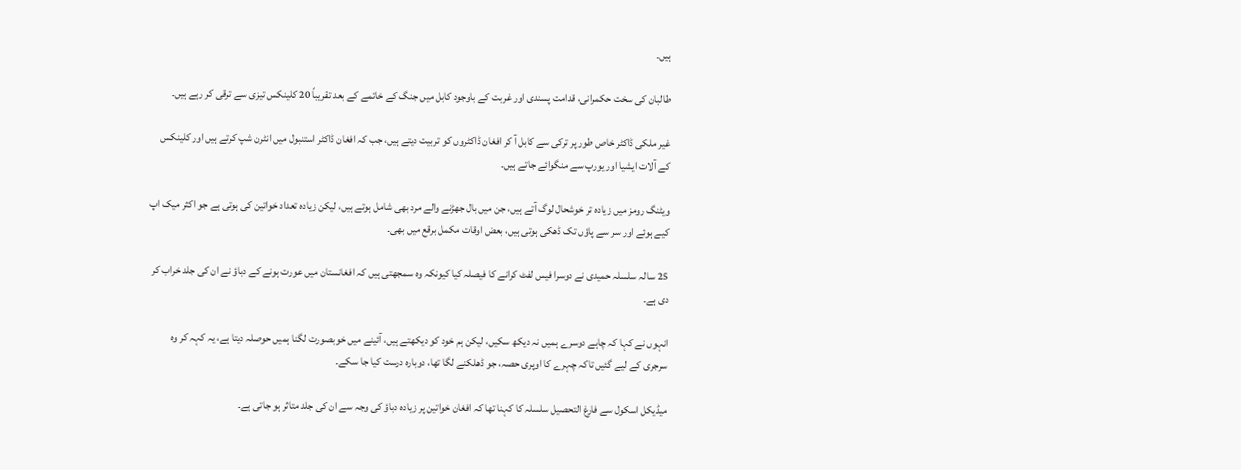ہیں۔

طالبان کی سخت حکمرانی، قدامت پسندی اور غربت کے باوجود کابل میں جنگ کے خاتمے کے بعد تقریباً 20 کلینکس تیزی سے ترقی کر رہے ہیں۔

غیر ملکی ڈاکٹر خاص طور پر ترکی سے کابل آ کر افغان ڈاکٹروں کو تربیت دیتے ہیں، جب کہ افغان ڈاکٹر استنبول میں انٹرن شپ کرتے ہیں اور کلینکس کے آلات ایشیا اور یورپ سے منگوائے جاتے ہیں۔

ویٹنگ رومز میں زیادہ تر خوشحال لوگ آتے ہیں، جن میں بال جھڑنے والے مرد بھی شامل ہوتے ہیں، لیکن زیادہ تعداد خواتین کی ہوتی ہے جو اکثر میک اپ کیے ہوئے اور سر سے پاؤں تک ڈھکی ہوتی ہیں، بعض اوقات مکمل برقع میں بھی۔

25 سالہ سلسلہ حمیدی نے دوسرا فیس لفٹ کرانے کا فیصلہ کیا کیونکہ وہ سمجھتی ہیں کہ افغانستان میں عورت ہونے کے دباؤ نے ان کی جلد خراب کر دی ہے۔

انہوں نے کہا کہ چاہے دوسرے ہمیں نہ دیکھ سکیں، لیکن ہم خود کو دیکھتے ہیں، آئینے میں خوبصورت لگنا ہمیں حوصلہ دیتا ہے، یہ کہہ کر وہ سرجری کے لیے گئیں تاکہ چہرے کا اوپری حصہ، جو ڈھلکنے لگا تھا، دوبارہ درست کیا جا سکے۔

میڈیکل اسکول سے فارغ التحصیل سلسلہ کا کہنا تھا کہ افغان خواتین پر زیادہ دباؤ کی وجہ سے ان کی جلد متاثر ہو جاتی ہے۔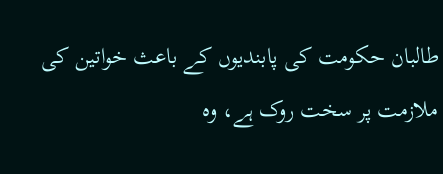طالبان حکومت کی پابندیوں کے باعث خواتین کی ملازمت پر سخت روک ہے، وہ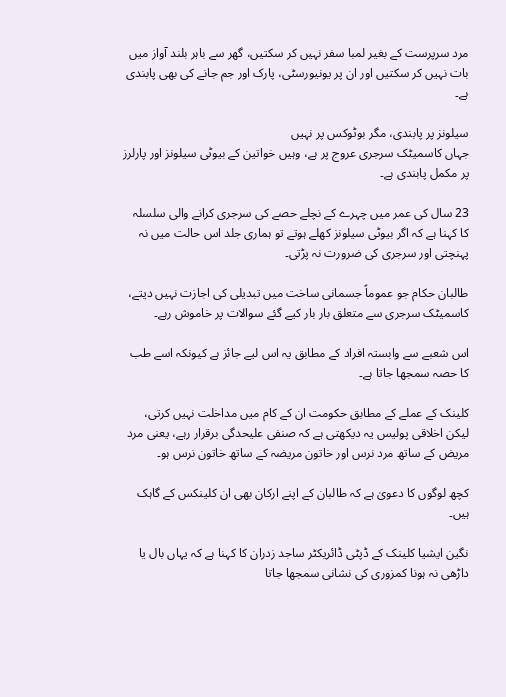مرد سرپرست کے بغیر لمبا سفر نہیں کر سکتیں، گھر سے باہر بلند آواز میں بات نہیں کر سکتیں اور ان پر یونیورسٹی، پارک اور جم جانے کی بھی پابندی ہے۔

سیلونز پر پابندی، مگر بوٹوکس پر نہیں
جہاں کاسمیٹک سرجری عروج پر ہے، وہیں خواتین کے بیوٹی سیلونز اور پارلرز پر مکمل پابندی ہے۔

23 سال کی عمر میں چہرے کے نچلے حصے کی سرجری کرانے والی سلسلہ کا کہنا ہے کہ اگر بیوٹی سیلونز کھلے ہوتے تو ہماری جلد اس حالت میں نہ پہنچتی اور سرجری کی ضرورت نہ پڑتی۔

طالبان حکام جو عموماً جسمانی ساخت میں تبدیلی کی اجازت نہیں دیتے، کاسمیٹک سرجری سے متعلق بار بار کیے گئے سوالات پر خاموش رہے۔

اس شعبے سے وابستہ افراد کے مطابق یہ اس لیے جائز ہے کیونکہ اسے طب کا حصہ سمجھا جاتا ہے۔

کلینک کے عملے کے مطابق حکومت ان کے کام میں مداخلت نہیں کرتی، لیکن اخلاقی پولیس یہ دیکھتی ہے کہ صنفی علیحدگی برقرار رہے، یعنی مرد مریض کے ساتھ مرد نرس اور خاتون مریضہ کے ساتھ خاتون نرس ہو۔

کچھ لوگوں کا دعویٰ ہے کہ طالبان کے اپنے ارکان بھی ان کلینکس کے گاہک ہیں۔

نگین ایشیا کلینک کے ڈپٹی ڈائریکٹر ساجد زدران کا کہنا ہے کہ یہاں بال یا داڑھی نہ ہونا کمزوری کی نشانی سمجھا جاتا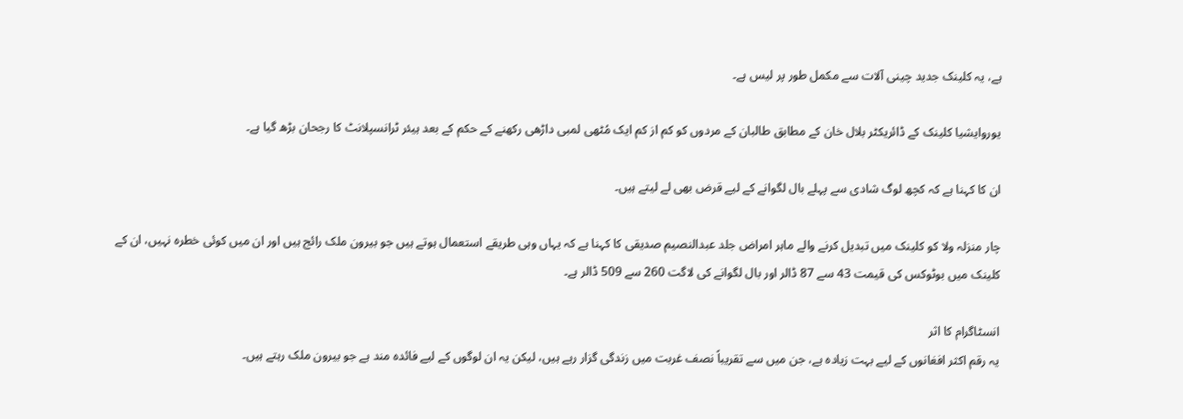ہے، یہ کلینک جدید چینی آلات سے مکمل طور پر لیس ہے۔

یوروایشیا کلینک کے ڈائریکٹر بلال خان کے مطابق طالبان کے مردوں کو کم از کم ایک مُٹھی لمبی داڑھی رکھنے کے حکم کے بعد ہیئر ٹرانسپلانٹ کا رجحان بڑھ گیا ہے۔

ان کا کہنا ہے کہ کچھ لوگ شادی سے پہلے بال لگوانے کے لیے قرض بھی لے لیتے ہیں۔

چار منزلہ ولا کو کلینک میں تبدیل کرنے والے ماہر امراض جلد عبدالنصیم صدیقی کا کہنا ہے کہ یہاں وہی طریقے استعمال ہوتے ہیں جو بیرون ملک رائج ہیں اور ان میں کوئی خطرہ نہیں، ان کے کلینک میں بوٹوکس کی قیمت 43 سے 87 ڈالر اور بال لگوانے کی لاگت 260 سے 509 ڈالر ہے۔

انسٹاگرام کا اثر
یہ رقم اکثر افغانوں کے لیے بہت زیادہ ہے، جن میں سے تقریباً نصف غربت میں زندگی گزار رہے ہیں، لیکن یہ ان لوگوں کے لیے فائدہ مند ہے جو بیرون ملک رہتے ہیں۔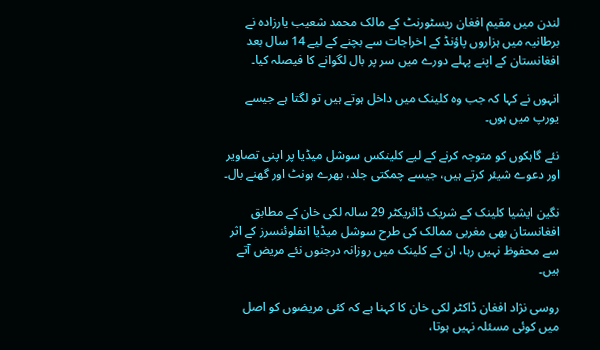لندن میں مقیم افغان ریسٹورنٹ کے مالک محمد شعیب یارزادہ نے برطانیہ میں ہزاروں پاؤنڈ کے اخراجات سے بچنے کے لیے 14 سال بعد افغانستان کے اپنے پہلے دورے میں سر پر بال لگوانے کا فیصلہ کیا۔

انہوں نے کہا کہ جب وہ کلینک میں داخل ہوتے ہیں تو لگتا ہے جیسے یورپ میں ہوں۔

نئے گاہکوں کو متوجہ کرنے کے لیے کلینکس سوشل میڈیا پر اپنی تصاویر اور دعوے شیئر کرتے ہیں، جیسے چمکتی جلد، بھرے ہونٹ اور گھنے بال۔

نگین ایشیا کلینک کے شریک ڈائریکٹر 29 سالہ لکی خان کے مطابق افغانستان بھی مغربی ممالک کی طرح سوشل میڈیا انفلوئنسرز کے اثر سے محفوظ نہیں رہا، ان کے کلینک میں روزانہ درجنوں نئے مریض آتے ہیں۔

روسی نژاد افغان ڈاکٹر لکی خان کا کہنا ہے کہ کئی مریضوں کو اصل میں کوئی مسئلہ نہیں ہوتا،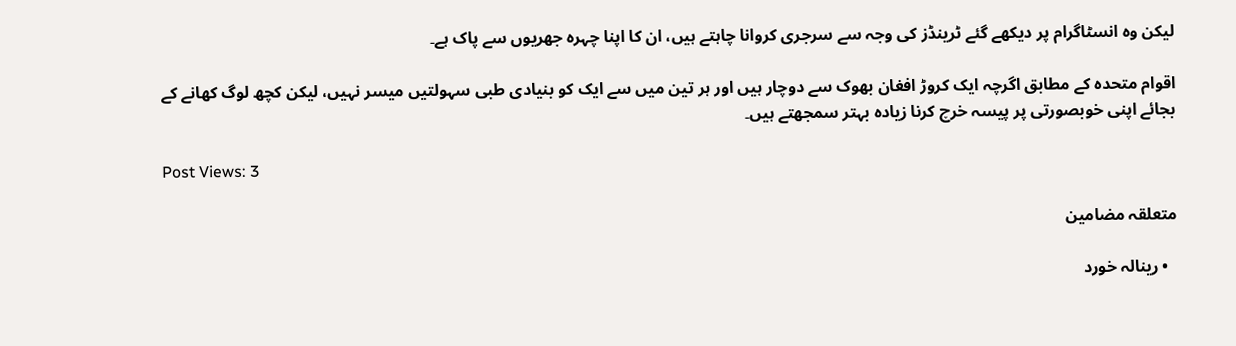لیکن وہ انسٹاگرام پر دیکھے گئے ٹرینڈز کی وجہ سے سرجری کروانا چاہتے ہیں، ان کا اپنا چہرہ جھریوں سے پاک ہے۔

اقوام متحدہ کے مطابق اگرچہ ایک کروڑ افغان بھوک سے دوچار ہیں اور ہر تین میں سے ایک کو بنیادی طبی سہولتیں میسر نہیں، لیکن کچھ لوگ کھانے کے بجائے اپنی خوبصورتی پر پیسہ خرچ کرنا زیادہ بہتر سمجھتے ہیں۔

Post Views: 3

متعلقہ مضامین

  • رینالہ خورد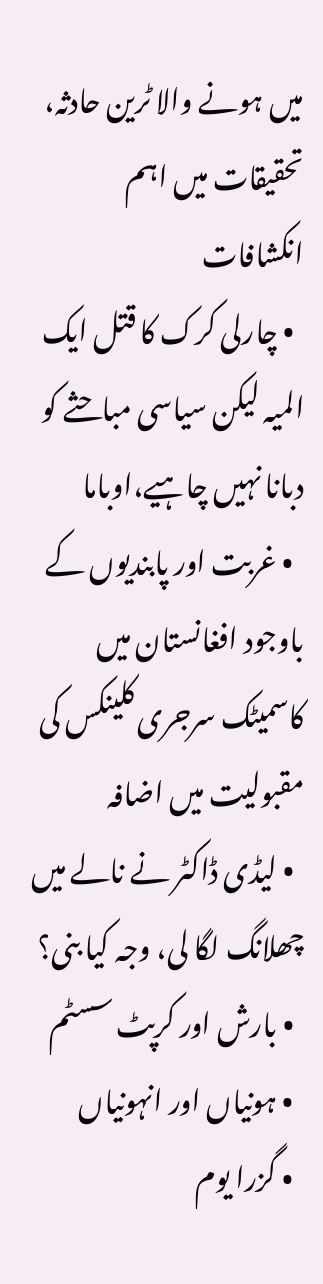میں ہونے والا ٹرین حادثہ، تحقیقات میں اہم انکشافات
  • چارلی کرک کا قتل ایک المیہ لیکن سیاسی مباحثے کو دبانا نہیں چاہیے،اوباما
  • غربت اور پابندیوں کے باوجود افغانستان میں کاسمیٹک سرجری کلینکس کی مقبولیت میں اضافہ
  • لیڈی ڈاکٹر نے نالے میں چھلانگ لگا لی، وجہ کیا بنی؟
  • بارش اور کرپٹ سسٹم
  • ہونیاں اور انہونیاں
  • گزرا یوم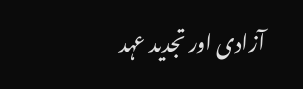آزادی اور تجدید عہد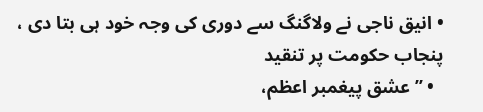• انیق ناجی نے ولاگنگ سے دوری کی وجہ خود ہی بتا دی ، پنجاب حکومت پر تنقید
  • ’’عشق پیغمبر اعظم،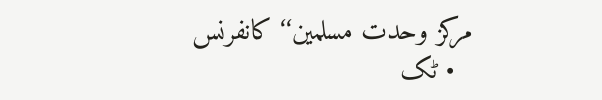مرکز وحدت مسلمین‘‘ کانفرنس
  • ٹک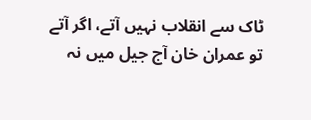ٹاک سے انقلاب نہیں آتے، اگر آتے تو عمران خان آج جیل میں نہ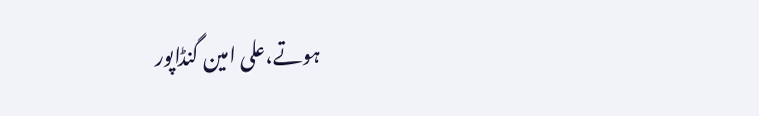ہوتے،علی امین گنڈاپور